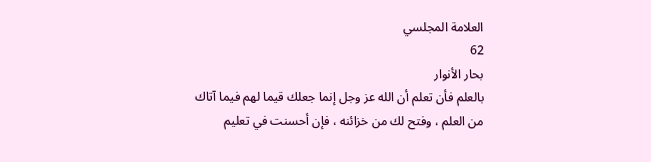العلامة المجلسي
62
بحار الأنوار
بالعلم فأن تعلم أن الله عز وجل إنما جعلك قيما لهم فيما آتاك من العلم ، وفتح لك من خزائنه ، فإن أحسنت في تعليم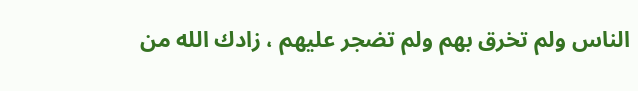الناس ولم تخرق بهم ولم تضجر عليهم ، زادك الله من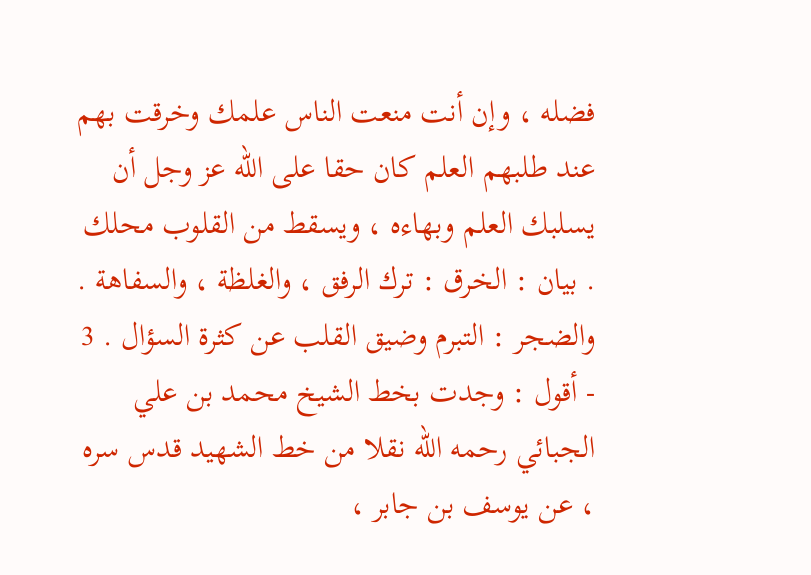فضله ، وإن أنت منعت الناس علمك وخرقت بهم عند طلبهم العلم كان حقا على الله عز وجل أن يسلبك العلم وبهاءه ، ويسقط من القلوب محلك . بيان : الخرق : ترك الرفق ، والغلظة ، والسفاهة . والضجر : التبرم وضيق القلب عن كثرة السؤال . 3 - أقول : وجدت بخط الشيخ محمد بن علي الجبائي رحمه الله نقلا من خط الشهيد قدس سره ، عن يوسف بن جابر ،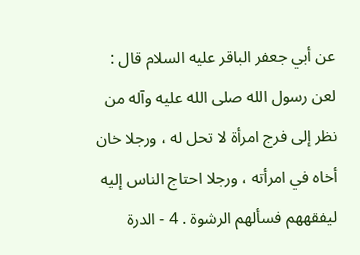عن أبي جعفر الباقر عليه السلام قال : لعن رسول الله صلى الله عليه وآله من نظر إلى فرج امرأة لا تحل له ، ورجلا خان أخاه في امرأته ، ورجلا احتاج الناس إليه ليفقههم فسألهم الرشوة . 4 - الدرة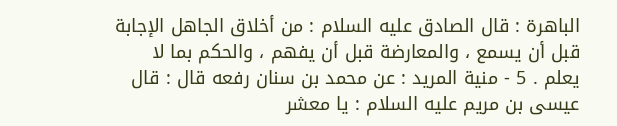الباهرة : قال الصادق عليه السلام : من أخلاق الجاهل الإجابة قبل أن يسمع ، والمعارضة قبل أن يفهم ، والحكم بما لا يعلم . 5 - منية المريد : عن محمد بن سنان رفعه قال : قال عيسى بن مريم عليه السلام : يا معشر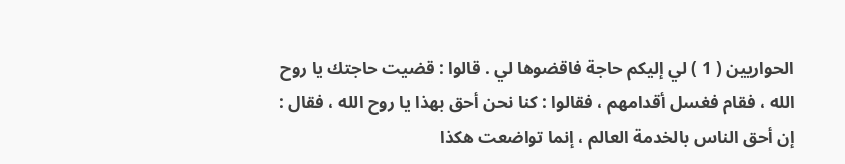الحواريين ( 1 ) لي إليكم حاجة فاقضوها لي . قالوا : قضيت حاجتك يا روح الله ، فقام فغسل أقدامهم ، فقالوا : كنا نحن أحق بهذا يا روح الله ، فقال : إن أحق الناس بالخدمة العالم ، إنما تواضعت هكذا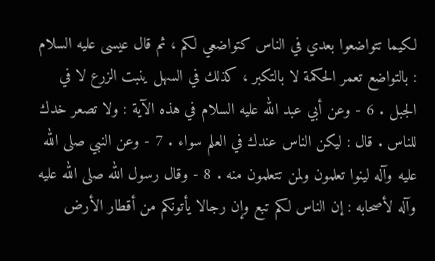لكيما تتواضعوا بعدي في الناس كتواضعي لكم ، ثم قال عيسى عليه السلام : بالتواضع تعمر الحكمة لا بالتكبر ، كذلك في السهل ينبت الزرع لا في الجبل . 6 - وعن أبي عبد الله عليه السلام في هذه الآية : ولا تصعر خدك للناس . قال : ليكن الناس عندك في العلم سواء . 7 - وعن النبي صلى الله عليه وآله لينوا تعلمون ولمن تتعلمون منه . 8 - وقال رسول الله صلى الله عليه وآله لأصحابه : إن الناس لكم تبع وإن رجالا يأتونكم من أقطار الأرض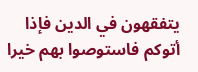يتفقهون في الدين فإذا أتوكم فاستوصوا بهم خيرا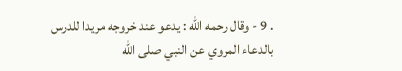. 9 - وقال رحمه الله : يدعو عند خروجه مريدا للدرس بالدعاء المروي عن النبي صلى الله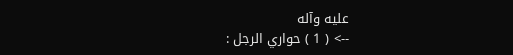عليه وآله
--> ( 1 ) حواري الرجل :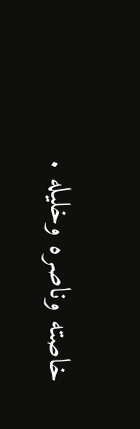خاصته وناصره وخليله .